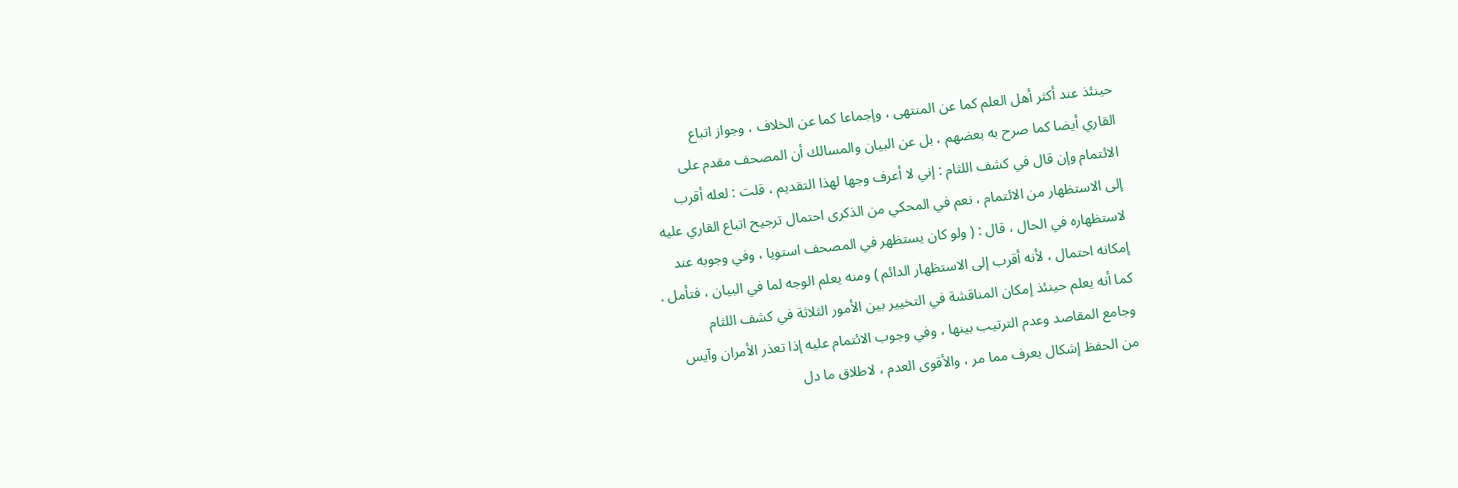حينئذ عند أكثر أهل العلم كما عن المنتهى ، وإجماعا كما عن الخلاف ، وجواز اتباع
القاري أيضا كما صرح به بعضهم ، بل عن البيان والمسالك أن المصحف مقدم على
الائتمام وإن قال في كشف اللثام : إني لا أعرف وجها لهذا التقديم ، قلت : لعله أقرب
إلى الاستظهار من الائتمام ، نعم في المحكي من الذكرى احتمال ترجيح اتباع القاري عليه
لاستظهاره في الحال ، قال : ( ولو كان يستظهر في المصحف استويا ، وفي وجوبه عند
إمكانه احتمال ، لأنه أقرب إلى الاستظهار الدائم ) ومنه يعلم الوجه لما في البيان ، فتأمل .
كما أنه يعلم حينئذ إمكان المناقشة في التخيير بين الأمور الثلاثة في كشف اللثام
وجامع المقاصد وعدم الترتيب بينها ، وفي وجوب الائتمام عليه إذا تعذر الأمران وآيس
من الحفظ إشكال يعرف مما مر ، والأقوى العدم ، لاطلاق ما دل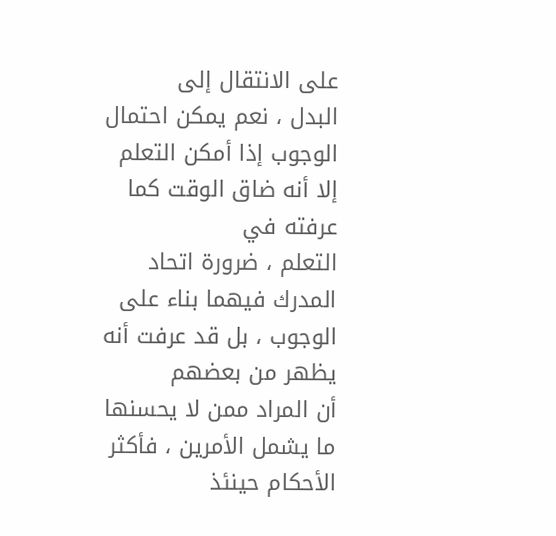على الانتقال إلى
البدل ، نعم يمكن احتمال الوجوب إذا أمكن التعلم إلا أنه ضاق الوقت كما عرفته في
التعلم ، ضرورة اتحاد المدرك فيهما بناء على الوجوب ، بل قد عرفت أنه يظهر من بعضهم
أن المراد ممن لا يحسنها ما يشمل الأمرين ، فأكثر الأحكام حينئذ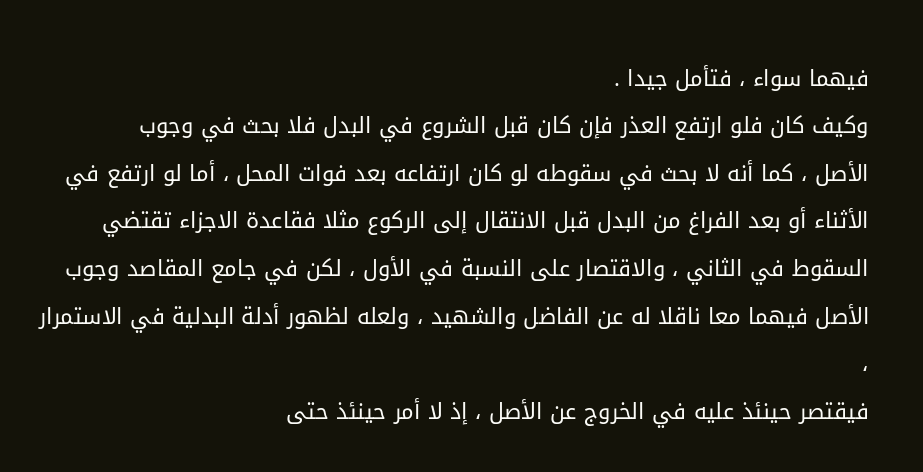فيهما سواء ، فتأمل جيدا .
وكيف كان فلو ارتفع العذر فإن كان قبل الشروع في البدل فلا بحث في وجوب
الأصل ، كما أنه لا بحث في سقوطه لو كان ارتفاعه بعد فوات المحل ، أما لو ارتفع في
الأثناء أو بعد الفراغ من البدل قبل الانتقال إلى الركوع مثلا فقاعدة الاجزاء تقتضي
السقوط في الثاني ، والاقتصار على النسبة في الأول ، لكن في جامع المقاصد وجوب
الأصل فيهما معا ناقلا له عن الفاضل والشهيد ، ولعله لظهور أدلة البدلية في الاستمرار ،
فيقتصر حينئذ عليه في الخروج عن الأصل ، إذ لا أمر حينئذ حتى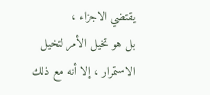يقتضي الاجزاء ،
بل هو تخيل الأمر لتخيل الاستمرار ، إلا أنه مع ذلك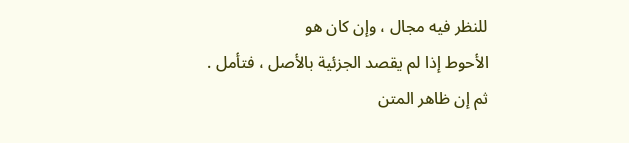للنظر فيه مجال ، وإن كان هو
الأحوط إذا لم يقصد الجزئية بالأصل ، فتأمل .
ثم إن ظاهر المتن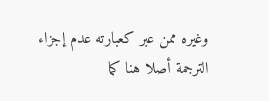وغيره ممن عبر كعبارته عدم إجزاء الترجمة أصلا هنا كما